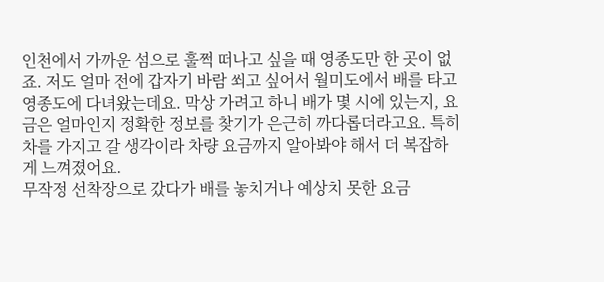인천에서 가까운 섬으로 훌쩍 떠나고 싶을 때 영종도만 한 곳이 없죠. 저도 얼마 전에 갑자기 바람 쐬고 싶어서 월미도에서 배를 타고 영종도에 다녀왔는데요. 막상 가려고 하니 배가 몇 시에 있는지, 요금은 얼마인지 정확한 정보를 찾기가 은근히 까다롭더라고요. 특히 차를 가지고 갈 생각이라 차량 요금까지 알아봐야 해서 더 복잡하게 느껴졌어요.
무작정 선착장으로 갔다가 배를 놓치거나 예상치 못한 요금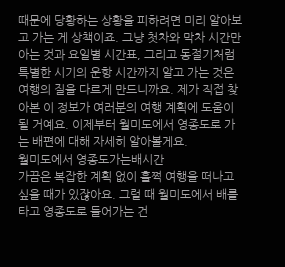때문에 당황하는 상황을 피하려면 미리 알아보고 가는 게 상책이죠. 그냥 첫차와 막차 시간만 아는 것과 요일별 시간표, 그리고 동절기처럼 특별한 시기의 운항 시간까지 알고 가는 것은 여행의 질을 다르게 만드니까요. 제가 직접 찾아본 이 정보가 여러분의 여행 계획에 도움이 될 거예요. 이제부터 월미도에서 영종도로 가는 배편에 대해 자세히 알아볼게요.
월미도에서 영종도가는배시간
가끔은 복잡한 계획 없이 훌쩍 여행을 떠나고 싶을 때가 있잖아요. 그럴 때 월미도에서 배를 타고 영종도로 들어가는 건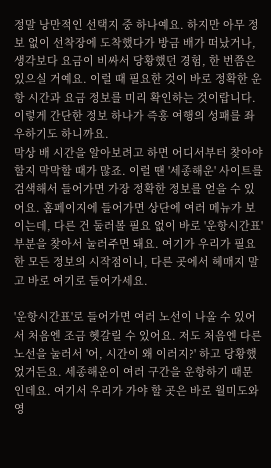정말 낭만적인 선택지 중 하나예요. 하지만 아무 정보 없이 선착장에 도착했다가 방금 배가 떠났거나, 생각보다 요금이 비싸서 당황했던 경험, 한 번쯤은 있으실 거예요. 이럴 때 필요한 것이 바로 정확한 운항 시간과 요금 정보를 미리 확인하는 것이랍니다. 이렇게 간단한 정보 하나가 즉흥 여행의 성패를 좌우하기도 하니까요.
막상 배 시간을 알아보려고 하면 어디서부터 찾아야 할지 막막할 때가 많죠. 이럴 땐 '세종해운' 사이트를 검색해서 들어가면 가장 정확한 정보를 얻을 수 있어요. 홈페이지에 들어가면 상단에 여러 메뉴가 보이는데, 다른 건 둘러볼 필요 없이 바로 '운항시간표' 부분을 찾아서 눌러주면 돼요. 여기가 우리가 필요한 모든 정보의 시작점이니, 다른 곳에서 헤매지 말고 바로 여기로 들어가세요.

'운항시간표'로 들어가면 여러 노선이 나올 수 있어서 처음엔 조금 헷갈릴 수 있어요. 저도 처음엔 다른 노선을 눌러서 '어, 시간이 왜 이러지?' 하고 당황했었거든요. 세종해운이 여러 구간을 운항하기 때문인데요. 여기서 우리가 가야 할 곳은 바로 월미도와 영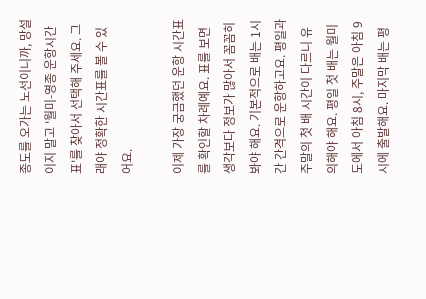종도를 오가는 노선이니까, 망설이지 말고 '월미-영종 운항시간표'를 찾아서 선택해 주세요. 그래야 정확한 시간표를 볼 수 있어요.

이제 가장 궁금했던 운항 시간표를 확인할 차례예요. 표를 보면 생각보다 정보가 많아서 꼼꼼히 봐야 해요. 기본적으로 배는 1시간 간격으로 운항하고요. 평일과 주말의 첫 배 시간이 다르니 유의해야 해요. 평일 첫 배는 월미도에서 아침 8시, 주말은 아침 9시에 출발해요. 마지막 배는 평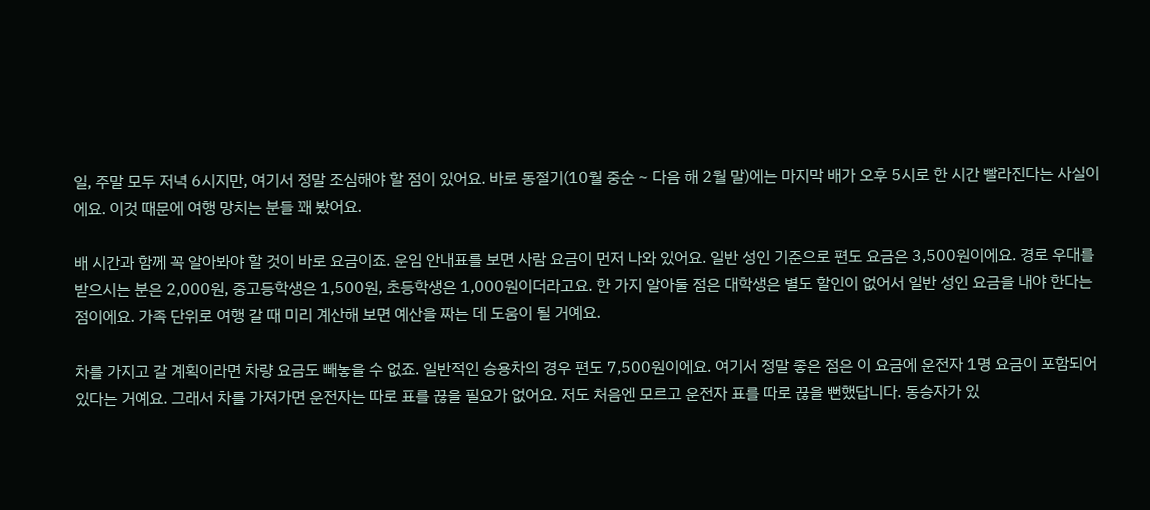일, 주말 모두 저녁 6시지만, 여기서 정말 조심해야 할 점이 있어요. 바로 동절기(10월 중순 ~ 다음 해 2월 말)에는 마지막 배가 오후 5시로 한 시간 빨라진다는 사실이에요. 이것 때문에 여행 망치는 분들 꽤 봤어요.

배 시간과 함께 꼭 알아봐야 할 것이 바로 요금이죠. 운임 안내표를 보면 사람 요금이 먼저 나와 있어요. 일반 성인 기준으로 편도 요금은 3,500원이에요. 경로 우대를 받으시는 분은 2,000원, 중고등학생은 1,500원, 초등학생은 1,000원이더라고요. 한 가지 알아둘 점은 대학생은 별도 할인이 없어서 일반 성인 요금을 내야 한다는 점이에요. 가족 단위로 여행 갈 때 미리 계산해 보면 예산을 짜는 데 도움이 될 거예요.

차를 가지고 갈 계획이라면 차량 요금도 빼놓을 수 없죠. 일반적인 승용차의 경우 편도 7,500원이에요. 여기서 정말 좋은 점은 이 요금에 운전자 1명 요금이 포함되어 있다는 거예요. 그래서 차를 가져가면 운전자는 따로 표를 끊을 필요가 없어요. 저도 처음엔 모르고 운전자 표를 따로 끊을 뻔했답니다. 동승자가 있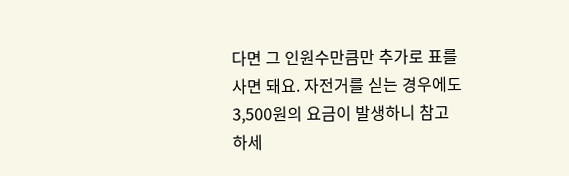다면 그 인원수만큼만 추가로 표를 사면 돼요. 자전거를 싣는 경우에도 3,500원의 요금이 발생하니 참고하세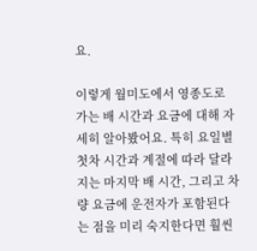요.

이렇게 월미도에서 영종도로 가는 배 시간과 요금에 대해 자세히 알아봤어요. 특히 요일별 첫차 시간과 계절에 따라 달라지는 마지막 배 시간, 그리고 차량 요금에 운전자가 포함된다는 점을 미리 숙지한다면 훨씬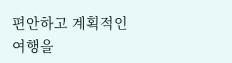편안하고 계획적인 여행을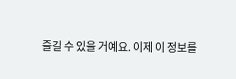즐길 수 있을 거예요. 이제 이 정보를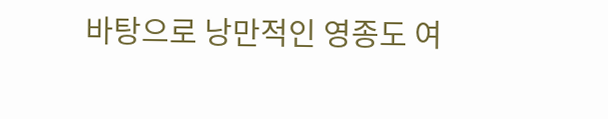바탕으로 낭만적인 영종도 여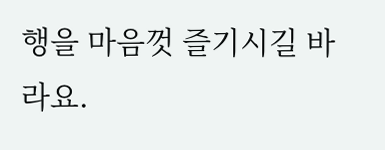행을 마음껏 즐기시길 바라요.